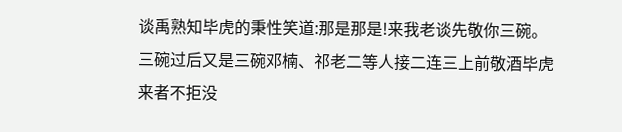谈禹熟知毕虎的秉性笑道:那是那是!来我老谈先敬你三碗。
三碗过后又是三碗邓楠、祁老二等人接二连三上前敬酒毕虎来者不拒没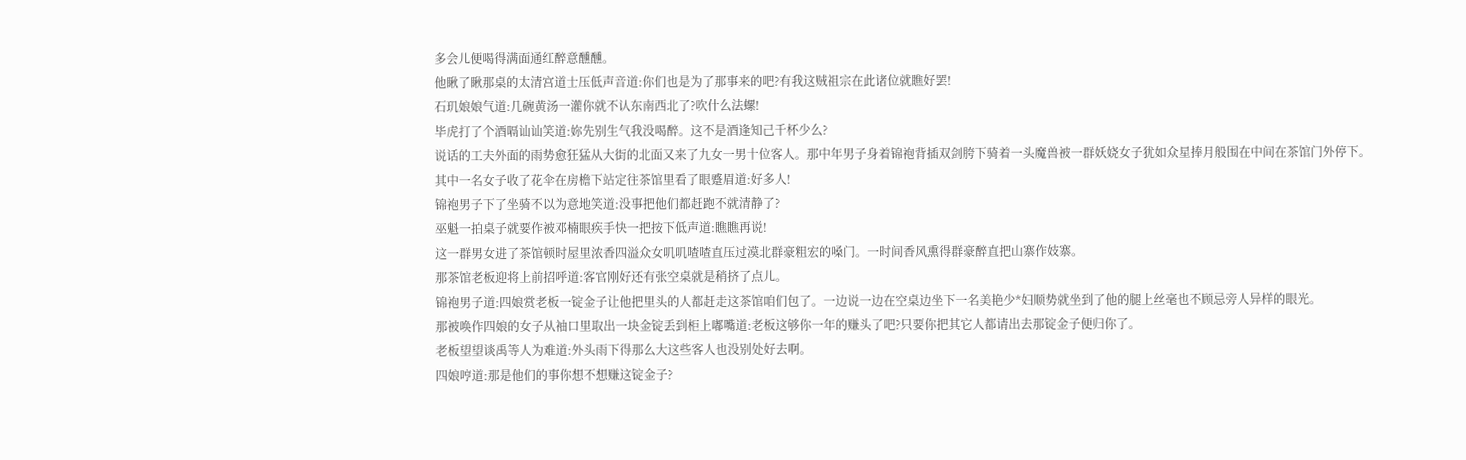多会儿便喝得满面通红醉意醺醺。
他瞅了瞅那桌的太清宫道士压低声音道:你们也是为了那事来的吧?有我这贼祖宗在此诸位就瞧好罢!
石玑娘娘气道:几碗黄汤一灌你就不认东南西北了?吹什么法螺!
毕虎打了个酒嗝讪讪笑道:妳先别生气我没喝醉。这不是酒逢知己千杯少么?
说话的工夫外面的雨势愈狂猛从大街的北面又来了九女一男十位客人。那中年男子身着锦袍背插双剑胯下骑着一头魔兽被一群妖娆女子犹如众星捧月般围在中间在茶馆门外停下。
其中一名女子收了花伞在房檐下站定往茶馆里看了眼蹙眉道:好多人!
锦袍男子下了坐骑不以为意地笑道:没事把他们都赶跑不就清静了?
巫魁一拍桌子就要作被邓楠眼疾手快一把按下低声道:瞧瞧再说!
这一群男女进了茶馆顿时屋里浓香四溢众女叽叽喳喳直压过漠北群豪粗宏的嗓门。一时间香风熏得群豪醉直把山寨作妓寨。
那茶馆老板迎将上前招呼道:客官刚好还有张空桌就是稍挤了点儿。
锦袍男子道:四娘赏老板一锭金子让他把里头的人都赶走这茶馆咱们包了。一边说一边在空桌边坐下一名美艳少*妇顺势就坐到了他的腿上丝毫也不顾忌旁人异样的眼光。
那被唤作四娘的女子从袖口里取出一块金锭丢到柜上嘟嘴道:老板这够你一年的赚头了吧?只要你把其它人都请出去那锭金子便归你了。
老板望望谈禹等人为难道:外头雨下得那么大这些客人也没别处好去啊。
四娘哼道:那是他们的事你想不想赚这锭金子?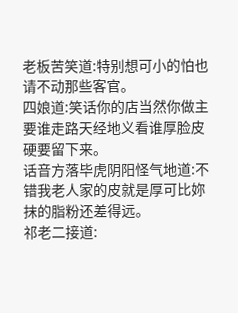老板苦笑道:特别想可小的怕也请不动那些客官。
四娘道:笑话你的店当然你做主要谁走路天经地义看谁厚脸皮硬要留下来。
话音方落毕虎阴阳怪气地道:不错我老人家的皮就是厚可比妳抹的脂粉还差得远。
祁老二接道: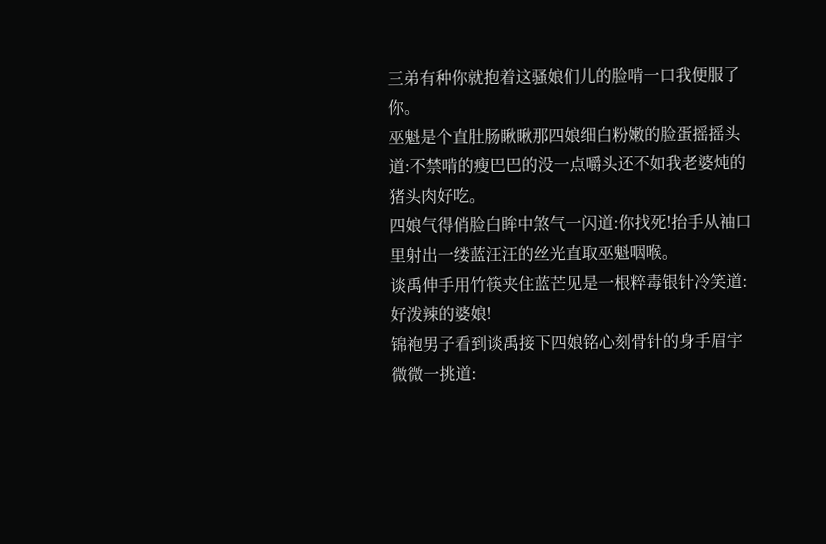三弟有种你就抱着这骚娘们儿的脸啃一口我便服了你。
巫魁是个直肚肠瞅瞅那四娘细白粉嫩的脸蛋摇摇头道:不禁啃的瘦巴巴的没一点嚼头还不如我老婆炖的猪头肉好吃。
四娘气得俏脸白眸中煞气一闪道:你找死!抬手从袖口里射出一缕蓝汪汪的丝光直取巫魁咽喉。
谈禹伸手用竹筷夹住蓝芒见是一根粹毒银针冷笑道:好泼辣的婆娘!
锦袍男子看到谈禹接下四娘铭心刻骨针的身手眉宇微微一挑道: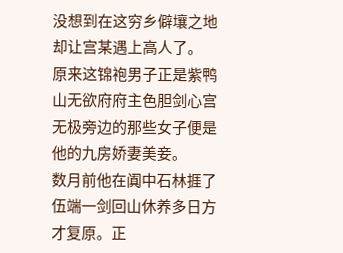没想到在这穷乡僻壤之地却让宫某遇上高人了。
原来这锦袍男子正是紫鸭山无欲府府主色胆剑心宫无极旁边的那些女子便是他的九房娇妻美妾。
数月前他在阗中石林捱了伍端一剑回山休养多日方才复原。正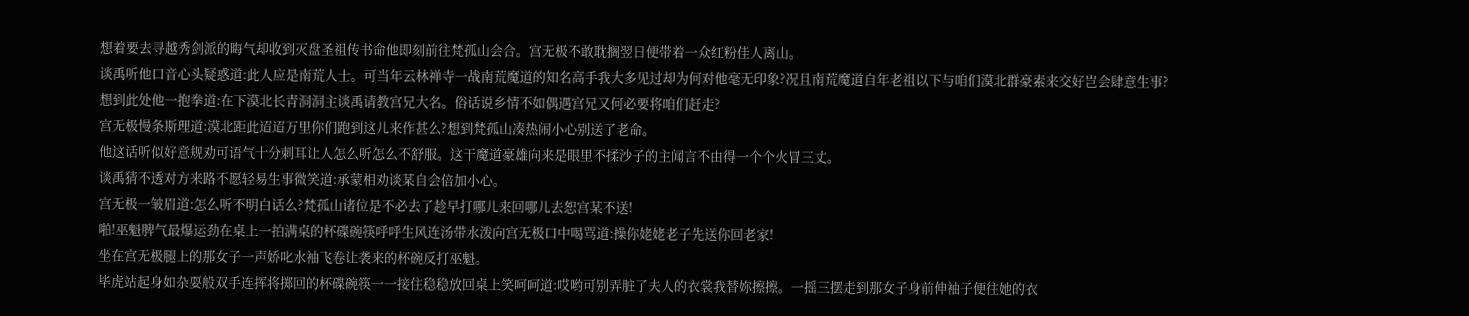想着要去寻越秀剑派的晦气却收到灭盘圣祖传书命他即刻前往梵孤山会合。宫无极不敢耽搁翌日便带着一众红粉佳人离山。
谈禹听他口音心头疑惑道:此人应是南荒人士。可当年云林禅寺一战南荒魔道的知名高手我大多见过却为何对他毫无印象?况且南荒魔道自年老祖以下与咱们漠北群豪素来交好岂会肆意生事?
想到此处他一抱拳道:在下漠北长青洞洞主谈禹请教宫兄大名。俗话说乡情不如偶遇宫兄又何必要将咱们赶走?
宫无极慢条斯理道:漠北距此迢迢万里你们跑到这儿来作甚么?想到梵孤山凑热闹小心别送了老命。
他这话听似好意规劝可语气十分刺耳让人怎么听怎么不舒服。这干魔道豪雄向来是眼里不揉沙子的主闻言不由得一个个火冒三丈。
谈禹猜不透对方来路不愿轻易生事微笑道:承蒙相劝谈某自会倍加小心。
宫无极一皱眉道:怎么听不明白话么?梵孤山诸位是不必去了趁早打哪儿来回哪儿去恕宫某不送!
啪!巫魁脾气最爆运劲在桌上一拍满桌的杯碟碗筷呼呼生风连汤带水泼向宫无极口中喝骂道:操你姥姥老子先送你回老家!
坐在宫无极腿上的那女子一声娇叱水袖飞卷让袭来的杯碗反打巫魁。
毕虎站起身如杂耍般双手连挥将掷回的杯碟碗筷一一接住稳稳放回桌上笑呵呵道:哎哟可别弄脏了夫人的衣裳我替妳擦擦。一摇三摆走到那女子身前伸袖子便往她的衣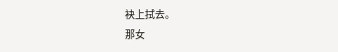袂上拭去。
那女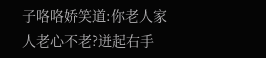子咯咯娇笑道:你老人家人老心不老?迸起右手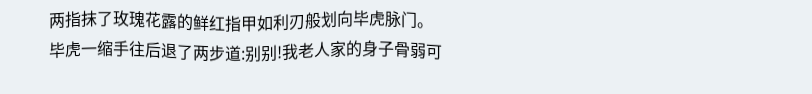两指抹了玫瑰花露的鲜红指甲如利刃般划向毕虎脉门。
毕虎一缩手往后退了两步道:别别!我老人家的身子骨弱可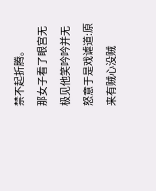禁不起折腾。
那女子看了眼宫无极见他笑吟吟并无怒意于是戏谑道:原来有贼心没贼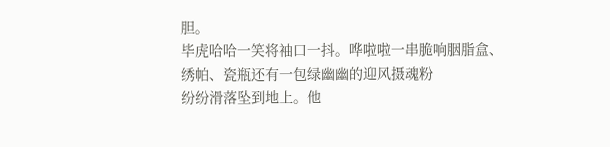胆。
毕虎哈哈一笑将袖口一抖。哗啦啦一串脆响胭脂盒、绣帕、瓷瓶还有一包绿幽幽的迎风摄魂粉
纷纷滑落坠到地上。他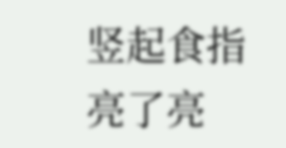竖起食指亮了亮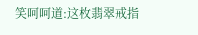笑呵呵道:这枚翡翠戒指